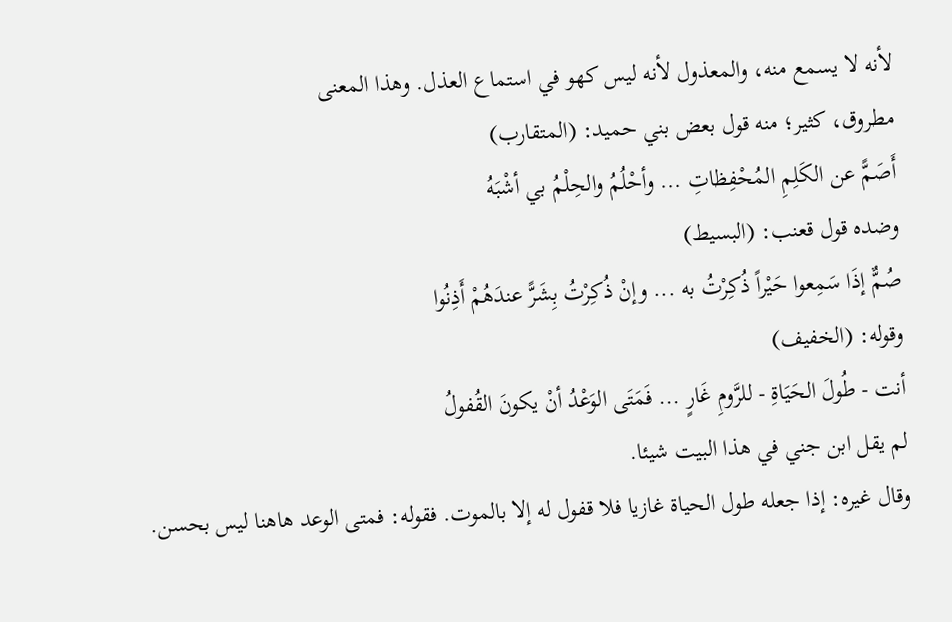لأنه لا يسمع منه، والمعذول لأنه ليس كهو في استماع العذل. وهذا المعنى
مطروق، كثير؛ منه قول بعض بني حميد: (المتقارب)
أَصَمًّ عن الكَلِمِ المُحْفِظاتِ ... وأحْلُمُ والحِلْمُ بي أشْبَهُ
وضده قول قعنب: (البسيط)
صُمٌّ إذَا سَمِعوا حَيْراً ذُكِرْتُ به ... وإنْ ذُكِرْتُ بِشَرًّ عندَهُمْ أَذِنُوا
وقوله: (الخفيف)
أنت - طُولَ الحَيَاةِ - للرَّومِ غَارٍ ... فَمَتَى الوَعْدُ أنْ يكونَ القُفولُ
لم يقل ابن جني في هذا البيت شيئا.
وقال غيره: إذا جعله طول الحياة غازيا فلا قفول له إلا بالموت. فقوله: فمتى الوعد هاهنا ليس بحسن.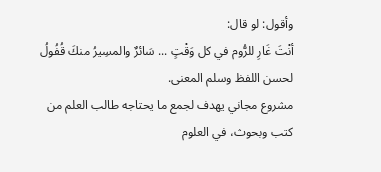وأقول: لو قال:
أنْتَ غَارِ للرُّوم في كل وَقْتٍ ... سَائرٌ والمسِيرُ منكَ قُفُولُ
لحسن اللفظ وسلم المعنى.
مشروع مجاني يهدف لجمع ما يحتاجه طالب العلم من كتب وبحوث، في العلوم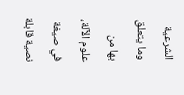الشرعية وما يتعلق بها من علوم الآلة، في صيغة نصية قابلة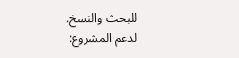للبحث والنسخ.
لدعم المشروع: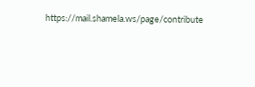https://mail.shamela.ws/page/contribute